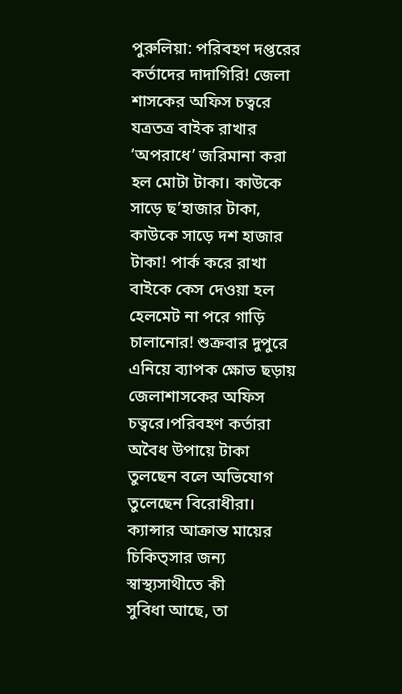পুরুলিয়া: পরিবহণ দপ্তরের কর্তাদের দাদাগিরি! জেলা শাসকের অফিস চত্বরে যত্রতত্র বাইক রাখার ‘অপরাধে’ জরিমানা করা হল মোটা টাকা। কাউকে সাড়ে ছ’হাজার টাকা, কাউকে সাড়ে দশ হাজার টাকা! পার্ক করে রাখা বাইকে কেস দেওয়া হল হেলমেট না পরে গাড়ি চালানোর! শুক্রবার দুপুরে এনিয়ে ব্যাপক ক্ষোভ ছড়ায় জেলাশাসকের অফিস চত্বরে।পরিবহণ কর্তারা অবৈধ উপায়ে টাকা তুলছেন বলে অভিযোগ তুলেছেন বিরোধীরা।
ক্যান্সার আক্রান্ত মায়ের চিকিত্সার জন্য স্বাস্থ্যসাথীতে কী
সুবিধা আছে, তা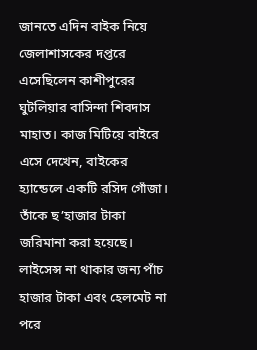জানতে এদিন বাইক নিয়ে জেলাশাসকের দপ্তরে এসেছিলেন কাশীপুরের
ঘুটলিয়ার বাসিন্দা শিবদাস মাহাত। কাজ মিটিয়ে বাইরে এসে দেখেন, বাইকের
হ্যান্ডেলে একটি রসিদ গোঁজা। তাঁকে ছ’হাজার টাকা জরিমানা করা হয়েছে।
লাইসেন্স না থাকার জন্য পাঁচ হাজার টাকা এবং হেলমেট না পরে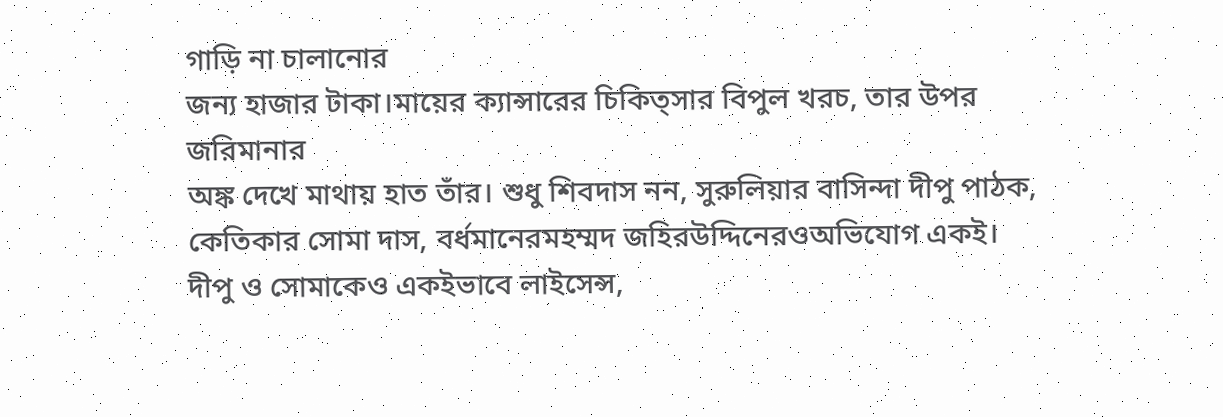গাড়ি না চালানোর
জন্য হাজার টাকা।মায়ের ক্যান্সারের চিকিত্সার বিপুল খরচ, তার উপর জরিমানার
অঙ্ক দেখে মাথায় হাত তাঁর। শুধু শিবদাস নন, সুরুলিয়ার বাসিন্দা দীপু পাঠক,
কেতিকার সোমা দাস, বর্ধমানেরমহম্মদ জহিরউদ্দিনেরওঅভিযোগ একই।
দীপু ও সোমাকেও একইভাবে লাইসেন্স,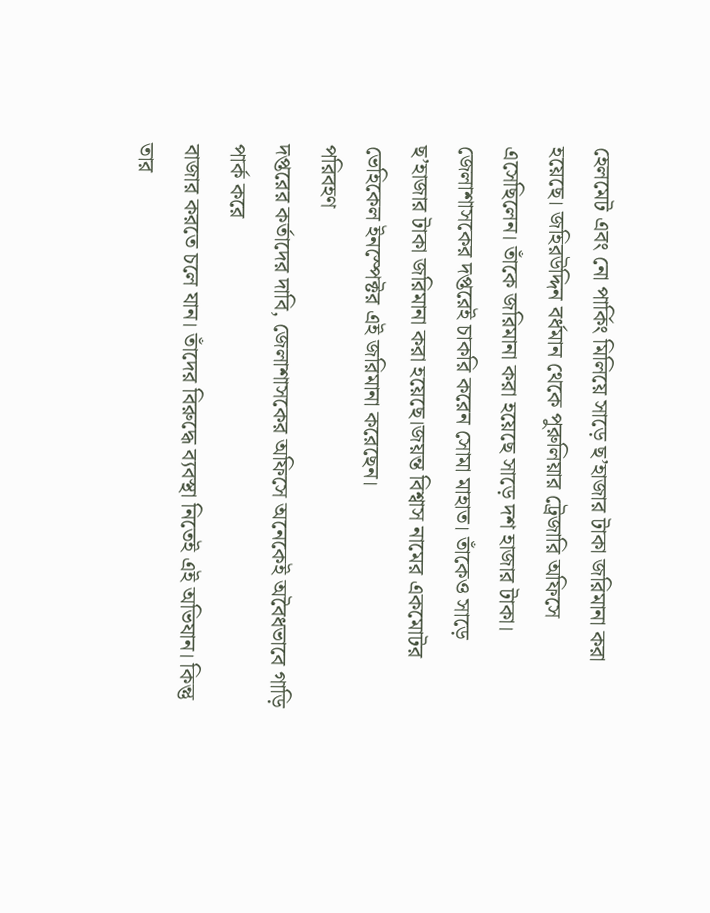হেলমেট এবং নো পার্কিং মিলিয়ে সাড়ে ছ’হাজার টাকা জরিমানা করা হয়েছে। জহিরউদ্দিন বর্ধমান থেকে পুরুলিয়ার ট্রেজারি অফিসে এসেছিলেন। তাঁকে জরিমানা করা হয়েছে সাড়ে দশ হাজার টাকা। জেলাশাসকের দপ্তরেই চাকরি করেন সোমা মাহাত। তাঁকেও সাড়ে ছ’হাজার টাকা জরিমানা করা হয়েছে।জয়ন্ত বিশ্বাস নামের একমোটর ভেহিকেল ইনস্পেক্টর এই জরিমানা করেছেন।
পরিবহণ
দপ্তরের কর্তাদের দাবি, জেলাশাসকের অফিসে অনেকেই অবৈধভাবে গাড়ি পার্ক করে
বাজার করতে চলে যান। তাঁদের বিরুদ্ধে ব্যবস্থা নিতেই এই অভিযান। কিন্তু তার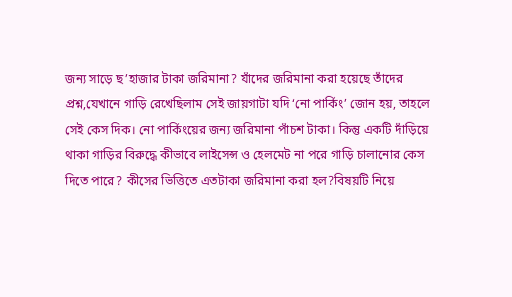জন্য সাড়ে ছ’হাজার টাকা জরিমানা? যাঁদের জরিমানা করা হয়েছে তাঁদের
প্রশ্ন,যেখানে গাড়ি রেখেছিলাম সেই জায়গাটা যদি ‘নো পার্কিং’ জোন হয়, তাহলে
সেই কেস দিক। নো পার্কিংয়ের জন্য জরিমানা পাঁচশ টাকা। কিন্তু একটি দাঁড়িয়ে
থাকা গাড়ির বিরুদ্ধে কীভাবে লাইসেন্স ও হেলমেট না পরে গাড়ি চালানোর কেস
দিতে পারে? কীসের ভিত্তিতে এতটাকা জরিমানা করা হল?বিষয়টি নিয়ে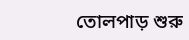তোলপাড় শুরু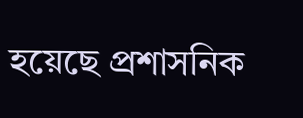হয়েছে প্রশাসনিক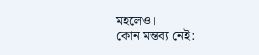মহলেও।
কোন মন্তব্য নেই: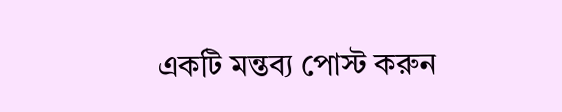একটি মন্তব্য পোস্ট করুন